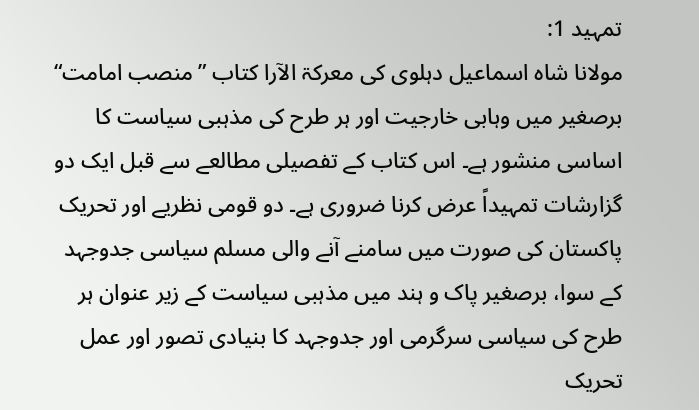تمہید 1:
مولانا شاہ اسماعیل دہلوی کی معرکۃ الآرا کتاب ”منصب امامت“ برصغیر میں وہابی خارجیت اور ہر طرح کی مذہبی سیاست کا اساسی منشور ہے۔ اس کتاب کے تفصیلی مطالعے سے قبل ایک دو گزارشات تمہیداً عرض کرنا ضروری ہے۔ دو قومی نظریے اور تحریک پاکستان کی صورت میں سامنے آنے والی مسلم سیاسی جدوجہد کے سوا، برصغیر پاک و ہند میں مذہبی سیاست کے زیر عنوان ہر طرح کی سیاسی سرگرمی اور جدوجہد کا بنیادی تصور اور عمل تحریک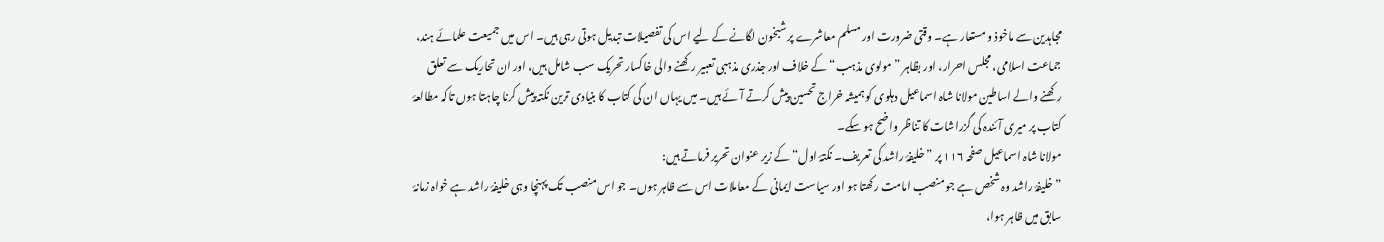مجاہدین سے ماخوذ و مستعار ہے۔ وقتی ضرورت اور مسلم معاشرے پر شبخون لگانے کے لیے اس کی تفصیلات تبدیل ہوتی رہی ہیں۔ اس میں جمیعت علمائے ہند، جماعت اسلامی، مجلس احرار، اور بظاہر ”مولوی مذہب“ کے خلاف اور جذری مذہبی تعبیر رکھنے والی خاکسار تحریک سب شامل ہیں، اور ان تحاریک سے تعلق رکھنے والے اساطین مولانا شاہ اسماعیل دہلوی کو ہمیشہ خراج تحسین پیش کرتے آئے ہیں۔ میں یہاں ان کی کتاب کا بنیادی ترین نکتہ پیش کرنا چاہتا ہوں تاکہ مطالعۂ کتاب پر میری آئندہ کی گزراشات کا تناظر واضح ہو سکے۔
مولانا شاہ اسماعیل صفحہ ۱۱۶ پر ”خلیفۂ راشد کی تعریف۔ نکتۂ اول“ کے زیر عنوان تحریر فرماتے ہیں:
”خلیفۂ راشد وہ شخص ہے جو منصب امامت رکھتا ہو اور سیاست ایمانی کے معاملات اس سے ظاہر ہوں۔ جو اس منصب تک پہنچا وہی خلیفۂ راشد ہے خواہ زمانۂ سابق میں ظاہر ہوا،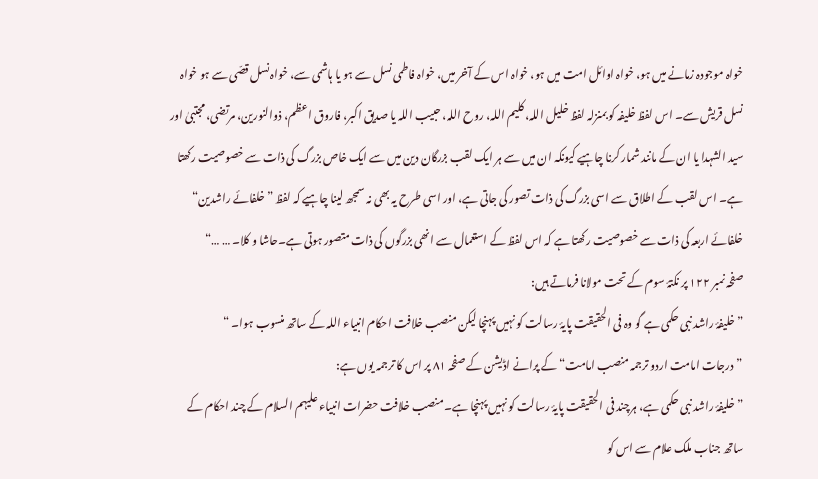خواہ موجودہ زمانے میں ہو، خواہ اوائل امت میں ہو، خواہ اس کے آخر میں، خواہ فاطمی نسل سے ہو یا ہاشمی سے، خواہ نسل قصّی سے ہو خواہ نسل قریش سے۔ اس لفظ خلیفہ کو بمنزلہ لفظ خلیل اللہ، کلیم اللہ، روح اللہ، حبیب اللہ یا صدیق اکبر، فاروق اعظم، ذوالنورین، مرتضی، مجتبیٰ اور سید الشہدا یا ان کے مانند شمار کرنا چاہیے کیونکہ ان میں سے ہر ایک لقب بزرگان دین میں سے ایک خاص بزرگ کی ذات سے خصوصیت رکھتا ہے۔ اس لقب کے اطلاق سے اسی بزرگ کی ذات تصور کی جاتی ہے، اور اسی طرح یہ بھی نہ سمجھ لینا چاہیے کہ لفظ ”خلفائے راشدین“ خلفائے اربعہ کی ذات سے خصوصیت رکھتا ہے کہ اس لفظ کے استعمال سے انھی بزرگوں کی ذات متصور ہوتی ہے۔حاشا و کلا۔ … …“
صفحہ نمبر ۱۲۲ پر نکتۂ سوم کے تحت مولانا فرماتے ہیں:
”خلیفۂ راشد نبی حکمی ہے گو وہ فی الحقیقت پایۂ رسالت کو نہیں پہنچا لیکن منصب خلافت احکام انبیاء اللہ کے ساتھ منسوب ہوا۔ “
”درجات امامت اردو ترجمہ منصب امامت“ کے پرانے اڈیشن کے صفحہ ۸۱ پر اس کا ترجمہ یوں ہے:
”خلیفۂ راشد نبی حکمی ہے، ہرچند فی الحقیقت پایۂ رسالت کو نہیں پہنچا ہے۔ منصب خلافت حضرات انبیاء علیہم السلام کے چند احکام کے ساتھ جناب ملک علام سے اس کو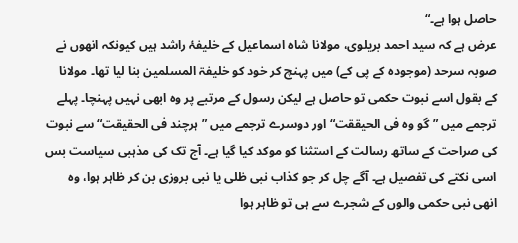حاصل ہوا ہے۔“
عرض ہے کہ سید احمد بریلوی، مولانا شاہ اسماعیل کے خلیفۂ راشد ہیں کیونکہ انھوں نے صوبہ سرحد (موجودہ کے پی کے) میں پہنچ کر خود کو خلیفۃ المسلمین بنا لیا تھا۔ مولانا کے بقول اسے نبوت حکمی تو حاصل ہے لیکن رسول کے مرتبے پر وہ ابھی نہیں پہنچا۔ پہلے ترجمے میں ”گو وہ فی الحیققت“ اور دوسرے ترجمے میں ”ہرچند فی الحقیقت“ سے نبوت کی صراحت کے ساتھ رسالت کے استثنا کو موکد کیا گیا ہے۔ آج تک کی مذہبی سیاست بس اسی نکتے کی تفصیل ہے۔ آگے چل کر جو کذاب نبی ظلی یا نبی بروزی بن کر ظاہر ہوا، وہ انھی نبی حکمی والوں کے شجرے سے ہی تو ظاہر ہوا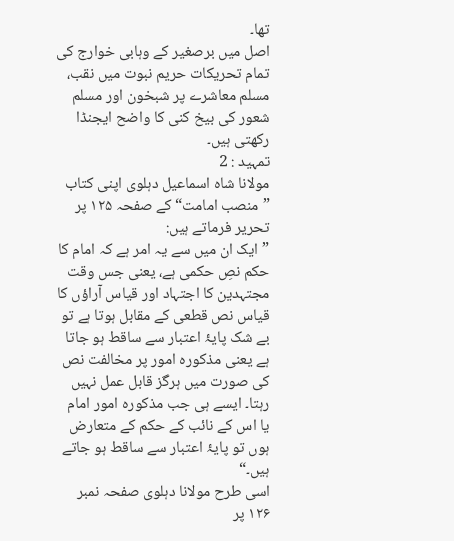تھا۔
اصل میں برصغیر کے وہابی خوارج کی تمام تحریکات حریم نبوت میں نقب، مسلم معاشرے پر شبخون اور مسلم شعور کی بیخ کنی کا واضح ایجنڈا رکھتی ہیں۔
تمہید : 2
مولانا شاہ اسماعیل دہلوی اپنی کتاب ”منصب امامت“ کے صفحہ ۱۲۵ پر تحریر فرماتے ہیں:
”ایک ان میں سے یہ امر ہے کہ امام کا حکم نصِ حکمی ہے، یعنی جس وقت مجتہدین کا اجتہاد اور قیاس آراؤں کا قیاس نص قطعی کے مقابل ہوتا ہے تو بے شک پایۂ اعتبار سے ساقط ہو جاتا ہے یعنی مذکورہ امور پر مخالفت نص کی صورت میں ہرگز قابل عمل نہیں رہتا۔ ایسے ہی جب مذکورہ امور امام یا اس کے نائب کے حکم کے متعارض ہوں تو پایۂ اعتبار سے ساقط ہو جاتے ہیں۔“
اسی طرح مولانا دہلوی صفحہ نمبر ۱۲۶ پر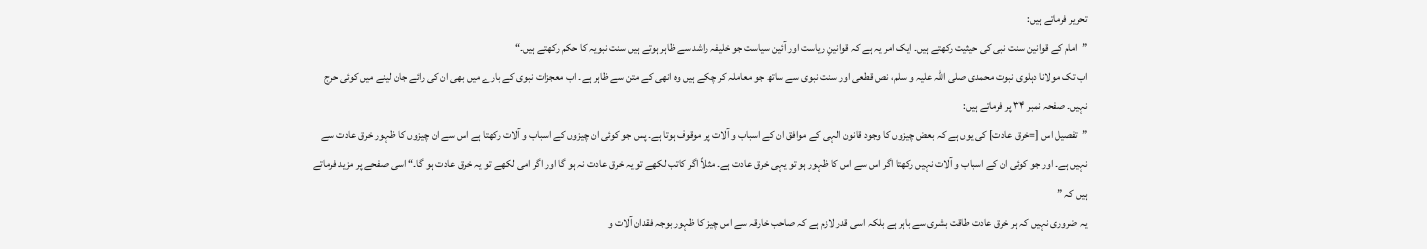تحریر فرماتے ہیں:
”امام کے قوانین سنت نبی کی حیثیت رکھتے ہیں۔ ایک امر یہ ہے کہ قوانینِ ریاست اور آئین سیاست جو خلیفہ راشد سے ظاہر ہوتے ہیں سنت نبویہ کا حکم رکھتے ہیں۔“
اب تک مولانا دہلوی نبوت محمدی صلی اللہ علیہ و سلم، نص قطعی اور سنت نبوی سے ساتھ جو معاملہ کر چکے ہیں وہ انھی کے متن سے ظاہر ہے۔ اب معجزات نبوی کے بارے میں بھی ان کی رائے جان لینے میں کوئی حرج نہیں۔ صفحہ نمبر ۳۴ پر فرماتے ہیں:
”تفصیل اس [=خرق عادت] کی یوں ہے کہ بعض چیزوں کا وجود قانون الہی کے موافق ان کے اسباب و آلات پر موقوف ہوتا ہے۔ پس جو کوئی ان چیزوں کے اسباب و آلات رکھتا ہے اس سے ان چیزوں کا ظہور خرق عادت سے نہیں ہے۔ اور جو کوئی ان کے اسباب و آلات نہیں رکھتا اگر اس سے اس کا ظہور ہو تو یہی خرق عادت ہے۔ مثلاً اگر کاتب لکھے تو یہ خرق عادت نہ ہو گا اور اگر امی لکھے تو یہ خرق عادت ہو گا۔“ اسی صفحے پر مزید فرماتے ہیں کہ ”
یہ ضروری نہیں کہ ہر خرق عادت طاقت بشری سے باہر ہے بلکہ اسی قدر لازم ہے کہ صاحب خارقہ سے اس چیز کا ظہور بوجہ فقدان آلات و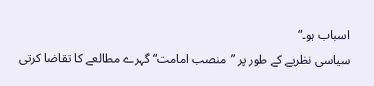اسباب ہو۔“
سیاسی نظریے کے طور پر ”منصب امامت“ گہرے مطالعے کا تقاضا کرتی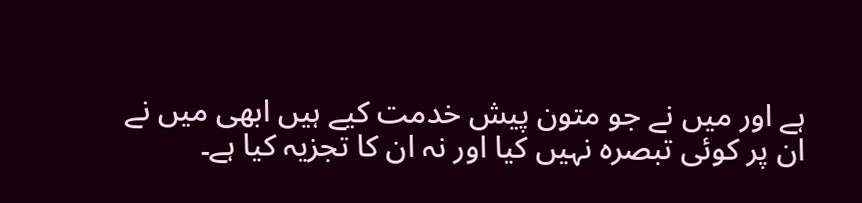ہے اور میں نے جو متون پیش خدمت کیے ہیں ابھی میں نے ان پر کوئی تبصرہ نہیں کیا اور نہ ان کا تجزیہ کیا ہے۔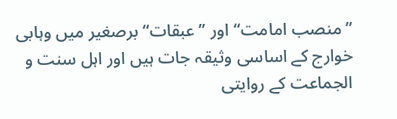”منصب امامت“ اور ”عبقات“ برصغیر میں وہابی خوارج کے اساسی وثیقہ جات ہیں اور اہل سنت و الجماعت کے روایتی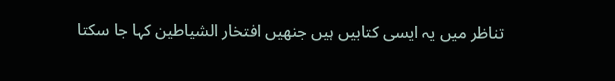تناظر میں یہ ایسی کتابیں ہیں جنھیں افتخار الشیاطین کہا جا سکتا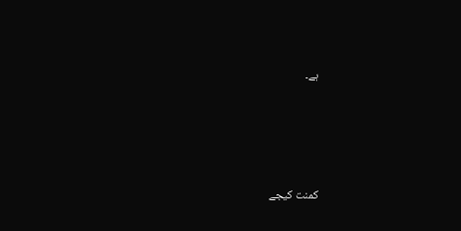ہے۔




کمنت کیجے